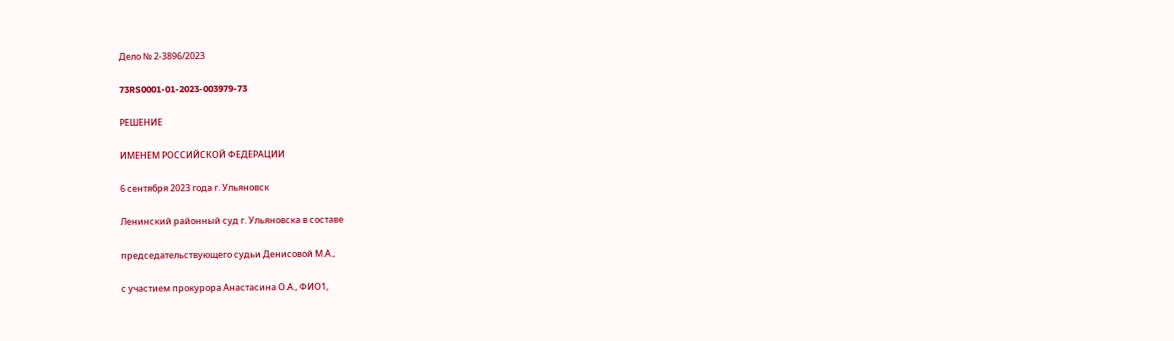Дело № 2-3896/2023

73RS0001-01-2023-003979-73

РЕШЕНИЕ

ИМЕНЕМ РОССИЙСКОЙ ФЕДЕРАЦИИ

6 сентября 2023 года г. Ульяновск

Ленинский районный суд г. Ульяновска в составе

председательствующего судьи Денисовой М.А.,

с участием прокурора Анастасина О.А., ФИО1,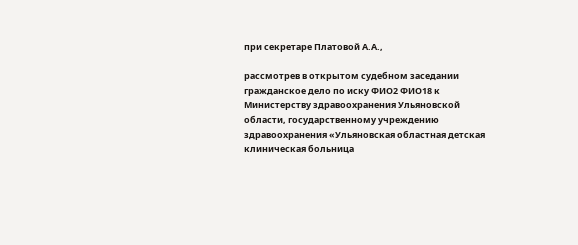при секретаре Платовой А.А.,

рассмотрев в открытом судебном заседании гражданское дело по иску ФИО2 ФИО18 к Министерству здравоохранения Ульяновской области, государственному учреждению здравоохранения «Ульяновская областная детская клиническая больница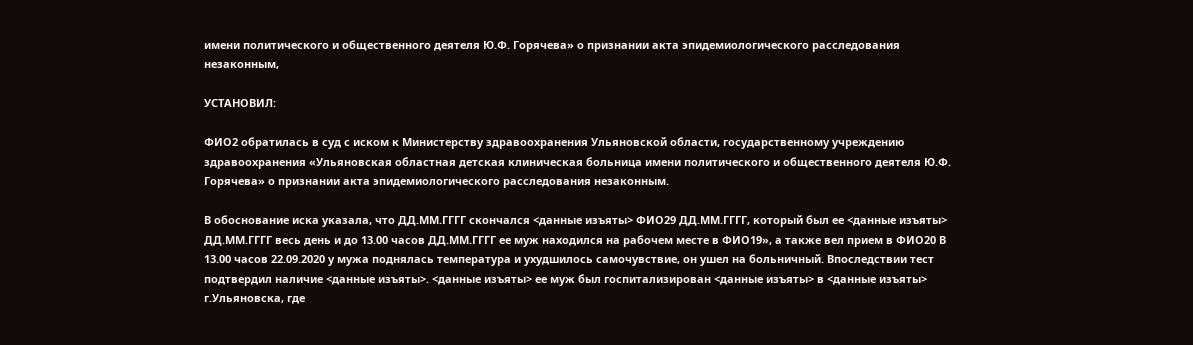имени политического и общественного деятеля Ю.Ф. Горячева» о признании акта эпидемиологического расследования незаконным,

УСТАНОВИЛ:

ФИО2 обратилась в суд с иском к Министерству здравоохранения Ульяновской области, государственному учреждению здравоохранения «Ульяновская областная детская клиническая больница имени политического и общественного деятеля Ю.Ф. Горячева» о признании акта эпидемиологического расследования незаконным.

В обоснование иска указала, что ДД.ММ.ГГГГ скончался <данные изъяты> ФИО29 ДД.ММ.ГГГГ, который был ее <данные изъяты> ДД.ММ.ГГГГ весь день и до 13.00 часов ДД.ММ.ГГГГ ее муж находился на рабочем месте в ФИО19», а также вел прием в ФИО20 В 13.00 часов 22.09.2020 у мужа поднялась температура и ухудшилось самочувствие, он ушел на больничный. Впоследствии тест подтвердил наличие <данные изъяты>. <данные изъяты> ее муж был госпитализирован <данные изъяты> в <данные изъяты> г.Ульяновска, где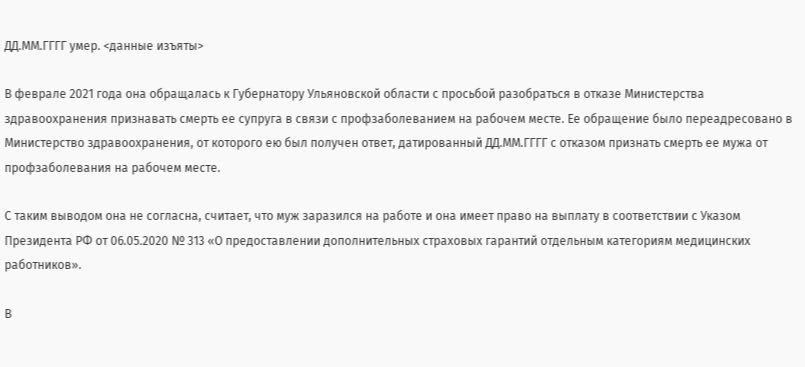ДД.ММ.ГГГГ умер. <данные изъяты>

В феврале 2021 года она обращалась к Губернатору Ульяновской области с просьбой разобраться в отказе Министерства здравоохранения признавать смерть ее супруга в связи с профзаболеванием на рабочем месте. Ее обращение было переадресовано в Министерство здравоохранения, от которого ею был получен ответ, датированный ДД.ММ.ГГГГ с отказом признать смерть ее мужа от профзаболевания на рабочем месте.

С таким выводом она не согласна, считает, что муж заразился на работе и она имеет право на выплату в соответствии с Указом Президента РФ от 06.05.2020 № 313 «О предоставлении дополнительных страховых гарантий отдельным категориям медицинских работников».

В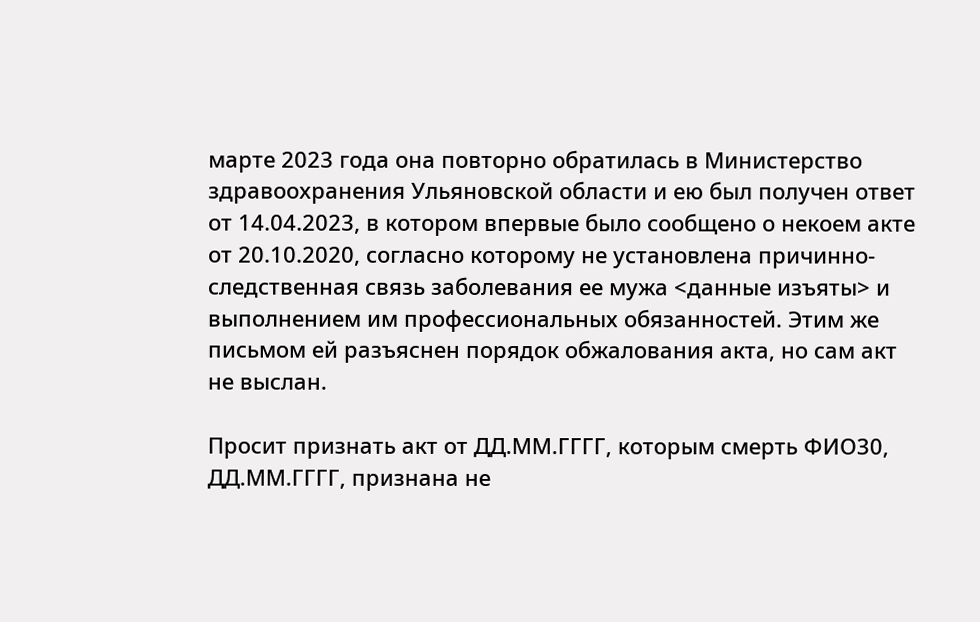марте 2023 года она повторно обратилась в Министерство здравоохранения Ульяновской области и ею был получен ответ от 14.04.2023, в котором впервые было сообщено о некоем акте от 20.10.2020, согласно которому не установлена причинно-следственная связь заболевания ее мужа <данные изъяты> и выполнением им профессиональных обязанностей. Этим же письмом ей разъяснен порядок обжалования акта, но сам акт не выслан.

Просит признать акт от ДД.ММ.ГГГГ, которым смерть ФИО30, ДД.ММ.ГГГГ, признана не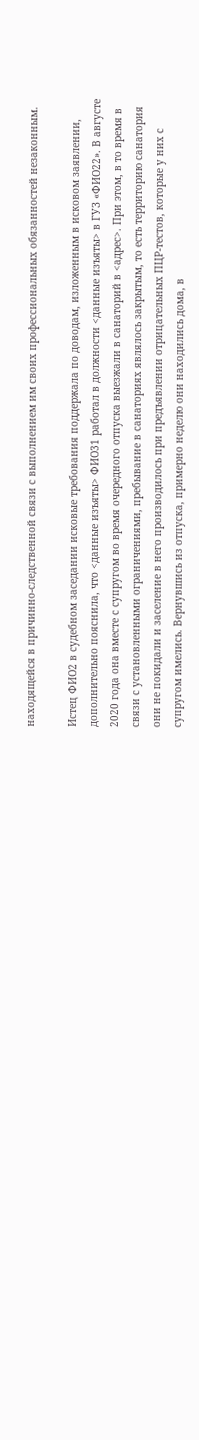находящейся в причинно-следственной связи с выполнением им своих профессиональных обязанностей незаконным.

Истец ФИО2 в судебном заседании исковые требования поддержала по доводам, изложенным в исковом заявлении, дополнительно пояснила, что <данные изъяты> ФИО31 работал в должности <данные изъяты> в ГУЗ «ФИО22». В августе 2020 года она вместе с супругом во время очередного отпуска выезжали в санаторий в <адрес>. При этом, в то время в связи с установленными ограничениями, пребывание в санаториях являлось закрытым, то есть территорию санатория они не покидали и заселение в него производилось при предъявлении отрицательных ПЦР-тестов, которые у них с супругом имелись. Вернувшись из отпуска, примерно неделю они находились дома, в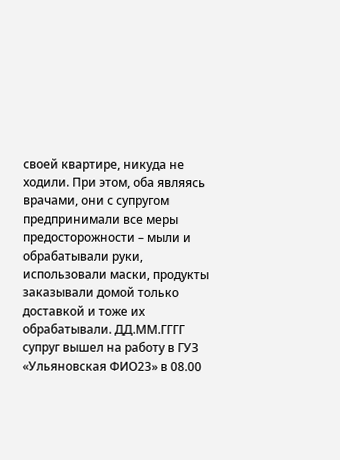своей квартире, никуда не ходили. При этом, оба являясь врачами, они с супругом предпринимали все меры предосторожности – мыли и обрабатывали руки, использовали маски, продукты заказывали домой только доставкой и тоже их обрабатывали. ДД.ММ.ГГГГ супруг вышел на работу в ГУЗ «Ульяновская ФИО23» в 08.00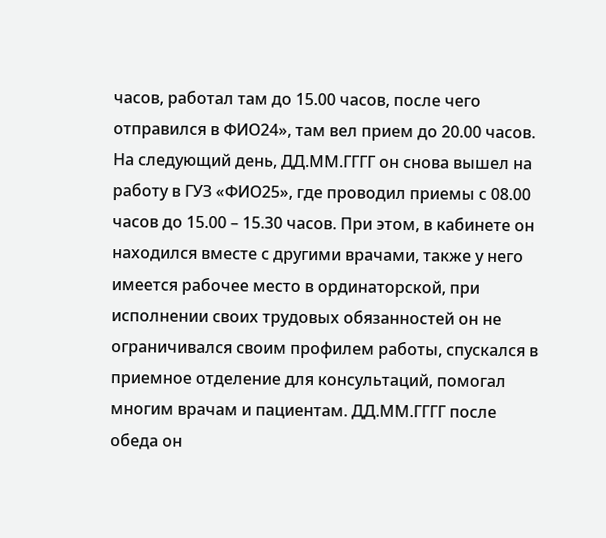часов, работал там до 15.00 часов, после чего отправился в ФИО24», там вел прием до 20.00 часов. На следующий день, ДД.ММ.ГГГГ он снова вышел на работу в ГУЗ «ФИО25», где проводил приемы с 08.00 часов до 15.00 – 15.30 часов. При этом, в кабинете он находился вместе с другими врачами, также у него имеется рабочее место в ординаторской, при исполнении своих трудовых обязанностей он не ограничивался своим профилем работы, спускался в приемное отделение для консультаций, помогал многим врачам и пациентам. ДД.ММ.ГГГГ после обеда он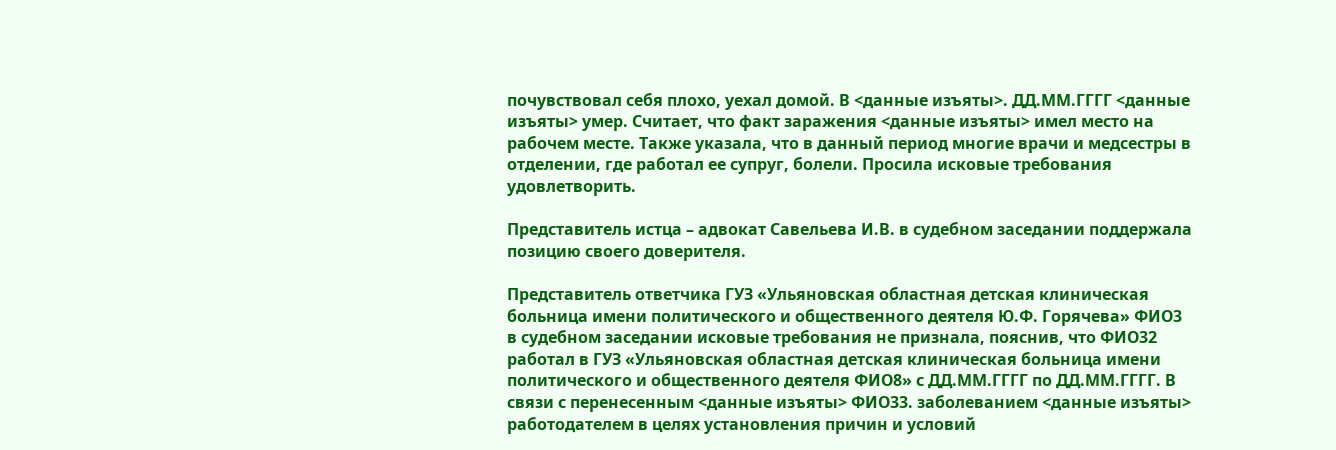почувствовал себя плохо, уехал домой. В <данные изъяты>. ДД.ММ.ГГГГ <данные изъяты> умер. Считает, что факт заражения <данные изъяты> имел место на рабочем месте. Также указала, что в данный период многие врачи и медсестры в отделении, где работал ее супруг, болели. Просила исковые требования удовлетворить.

Представитель истца – адвокат Савельева И.В. в судебном заседании поддержала позицию своего доверителя.

Представитель ответчика ГУЗ «Ульяновская областная детская клиническая больница имени политического и общественного деятеля Ю.Ф. Горячева» ФИО3 в судебном заседании исковые требования не признала, пояснив, что ФИО32 работал в ГУЗ «Ульяновская областная детская клиническая больница имени политического и общественного деятеля ФИО8» с ДД.ММ.ГГГГ по ДД.ММ.ГГГГ. В связи с перенесенным <данные изъяты> ФИО33. заболеванием <данные изъяты> работодателем в целях установления причин и условий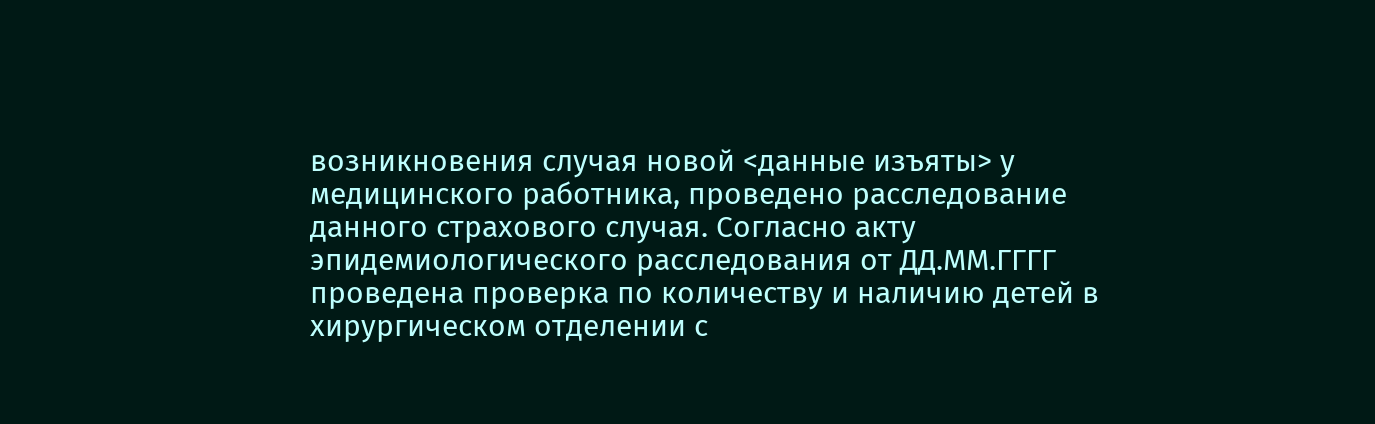возникновения случая новой <данные изъяты> у медицинского работника, проведено расследование данного страхового случая. Согласно акту эпидемиологического расследования от ДД.ММ.ГГГГ проведена проверка по количеству и наличию детей в хирургическом отделении с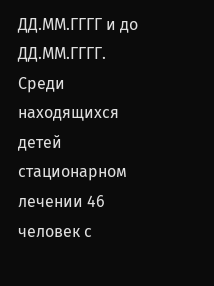ДД.ММ.ГГГГ и до ДД.ММ.ГГГГ. Среди находящихся детей стационарном лечении 46 человек с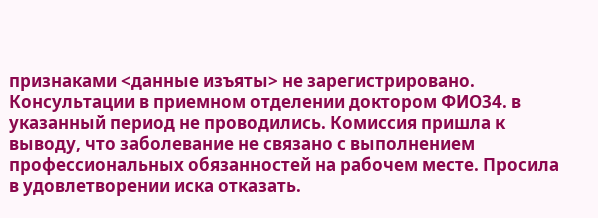признаками <данные изъяты> не зарегистрировано. Консультации в приемном отделении доктором ФИО34. в указанный период не проводились. Комиссия пришла к выводу, что заболевание не связано с выполнением профессиональных обязанностей на рабочем месте. Просила в удовлетворении иска отказать.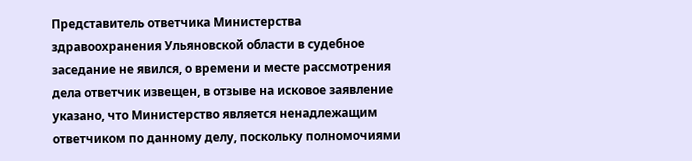Представитель ответчика Министерства здравоохранения Ульяновской области в судебное заседание не явился, о времени и месте рассмотрения дела ответчик извещен, в отзыве на исковое заявление указано, что Министерство является ненадлежащим ответчиком по данному делу, поскольку полномочиями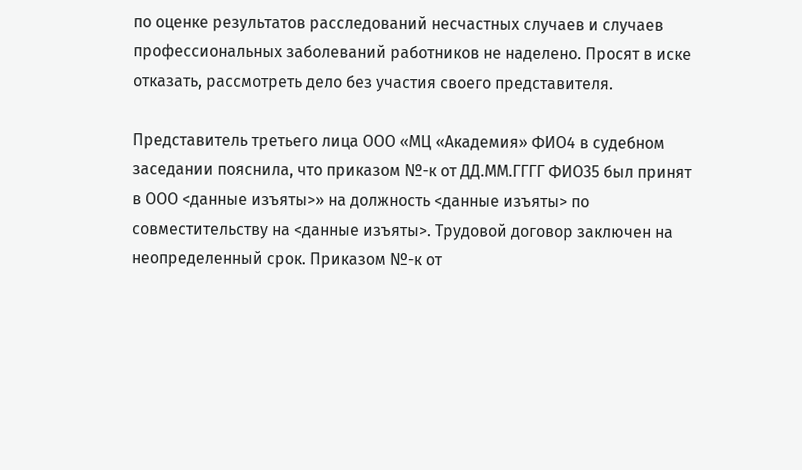по оценке результатов расследований несчастных случаев и случаев профессиональных заболеваний работников не наделено. Просят в иске отказать, рассмотреть дело без участия своего представителя.

Представитель третьего лица ООО «МЦ «Академия» ФИО4 в судебном заседании пояснила, что приказом №-к от ДД.ММ.ГГГГ ФИО35 был принят в ООО <данные изъяты>» на должность <данные изъяты> по совместительству на <данные изъяты>. Трудовой договор заключен на неопределенный срок. Приказом №-к от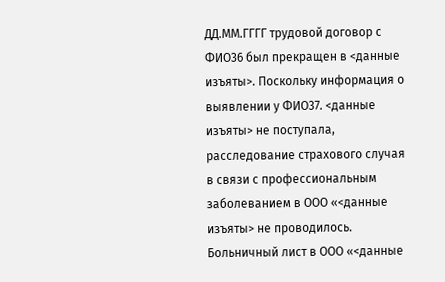ДД.ММ.ГГГГ трудовой договор с ФИО36 был прекращен в <данные изъяты>. Поскольку информация о выявлении у ФИО37. <данные изъяты> не поступала, расследование страхового случая в связи с профессиональным заболеванием в ООО «<данные изъяты> не проводилось. Больничный лист в ООО «<данные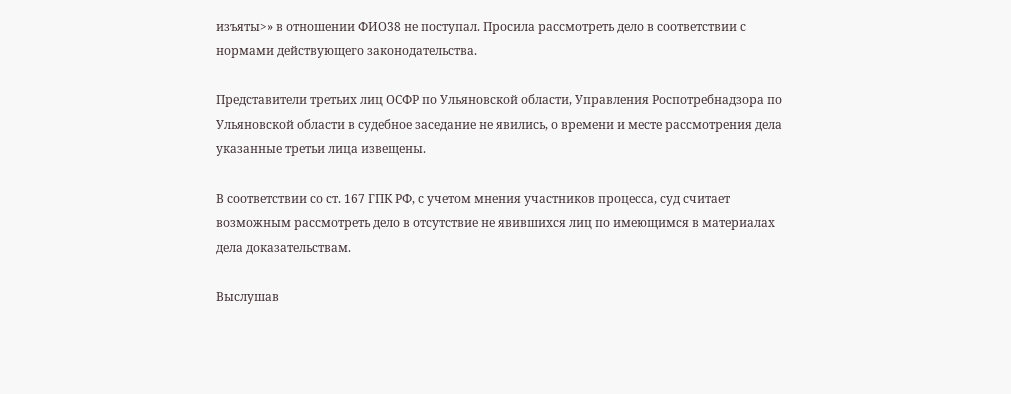изъяты>» в отношении ФИО38 не поступал. Просила рассмотреть дело в соответствии с нормами действующего законодательства.

Представители третьих лиц ОСФР по Ульяновской области, Управления Роспотребнадзора по Ульяновской области в судебное заседание не явились, о времени и месте рассмотрения дела указанные третьи лица извещены.

В соответствии со ст. 167 ГПК РФ, с учетом мнения участников процесса, суд считает возможным рассмотреть дело в отсутствие не явившихся лиц по имеющимся в материалах дела доказательствам.

Выслушав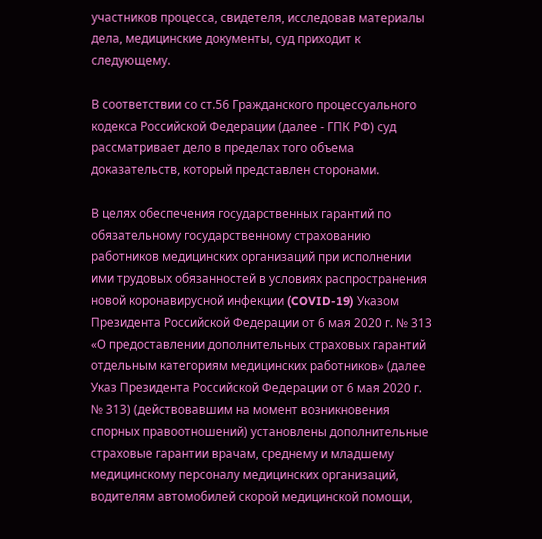участников процесса, свидетеля, исследовав материалы дела, медицинские документы, суд приходит к следующему.

В соответствии со ст.56 Гражданского процессуального кодекса Российской Федерации (далее - ГПК РФ) суд рассматривает дело в пределах того объема доказательств, который представлен сторонами.

В целях обеспечения государственных гарантий по обязательному государственному страхованию работников медицинских организаций при исполнении ими трудовых обязанностей в условиях распространения новой коронавирусной инфекции (COVID-19) Указом Президента Российской Федерации от 6 мая 2020 г. № 313 «О предоставлении дополнительных страховых гарантий отдельным категориям медицинских работников» (далее Указ Президента Российской Федерации от 6 мая 2020 г. № 313) (действовавшим на момент возникновения спорных правоотношений) установлены дополнительные страховые гарантии врачам, среднему и младшему медицинскому персоналу медицинских организаций, водителям автомобилей скорой медицинской помощи,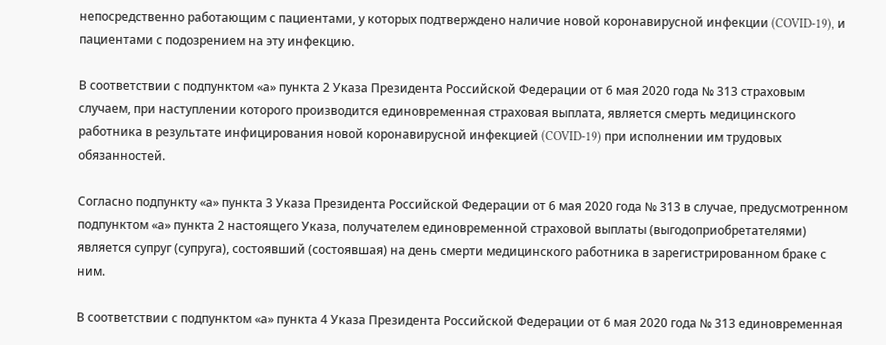непосредственно работающим с пациентами, у которых подтверждено наличие новой коронавирусной инфекции (COVID-19), и пациентами с подозрением на эту инфекцию.

В соответствии с подпунктом «а» пункта 2 Указа Президента Российской Федерации от 6 мая 2020 года № 313 страховым случаем, при наступлении которого производится единовременная страховая выплата, является смерть медицинского работника в результате инфицирования новой коронавирусной инфекцией (COVID-19) при исполнении им трудовых обязанностей.

Согласно подпункту «а» пункта 3 Указа Президента Российской Федерации от 6 мая 2020 года № 313 в случае, предусмотренном подпунктом «а» пункта 2 настоящего Указа, получателем единовременной страховой выплаты (выгодоприобретателями) является супруг (супруга), состоявший (состоявшая) на день смерти медицинского работника в зарегистрированном браке с ним.

В соответствии с подпунктом «а» пункта 4 Указа Президента Российской Федерации от 6 мая 2020 года № 313 единовременная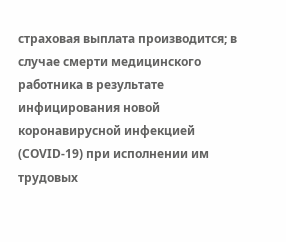страховая выплата производится; в случае смерти медицинского работника в результате инфицирования новой коронавирусной инфекцией (COVID-19) при исполнении им трудовых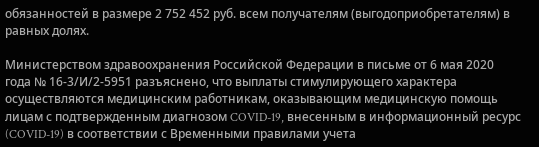обязанностей в размере 2 752 452 руб. всем получателям (выгодоприобретателям) в равных долях.

Министерством здравоохранения Российской Федерации в письме от 6 мая 2020 года № 16-3/И/2-5951 разъяснено, что выплаты стимулирующего характера осуществляются медицинским работникам, оказывающим медицинскую помощь лицам с подтвержденным диагнозом COVID-19, внесенным в информационный ресурс (COVID-19) в соответствии с Временными правилами учета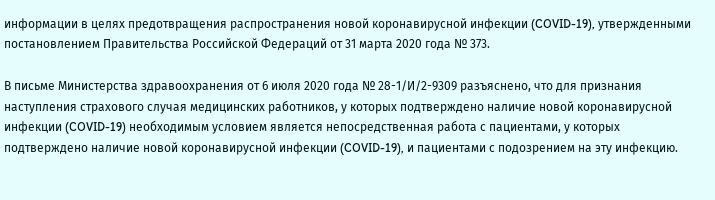информации в целях предотвращения распространения новой коронавирусной инфекции (COVID-19), утвержденными постановлением Правительства Российской Федераций от 31 марта 2020 года № 373.

В письме Министерства здравоохранения от 6 июля 2020 года № 28-1/И/2-9309 разъяснено, что для признания наступления страхового случая медицинских работников, у которых подтверждено наличие новой коронавирусной инфекции (COVID-19) необходимым условием является непосредственная работа с пациентами, у которых подтверждено наличие новой коронавирусной инфекции (COVID-19), и пациентами с подозрением на эту инфекцию.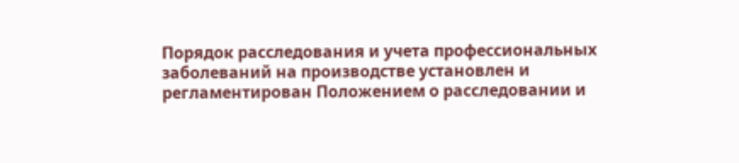Порядок расследования и учета профессиональных заболеваний на производстве установлен и регламентирован Положением о расследовании и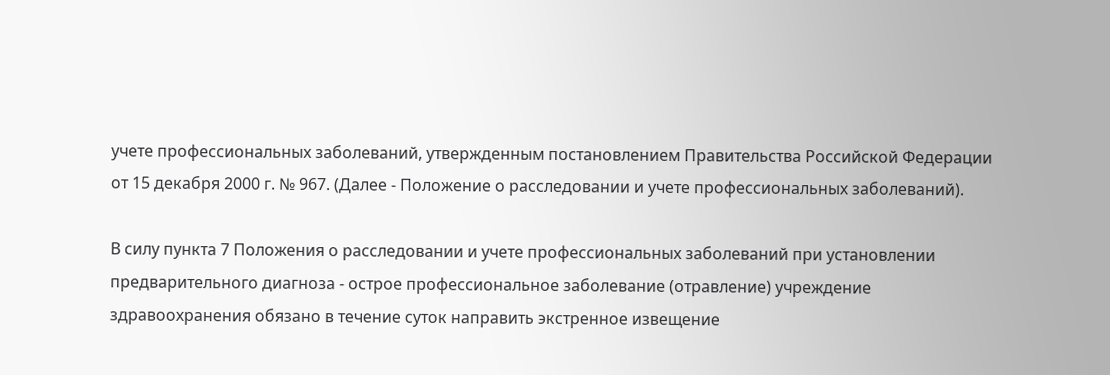учете профессиональных заболеваний, утвержденным постановлением Правительства Российской Федерации от 15 декабря 2000 г. № 967. (Далее - Положение о расследовании и учете профессиональных заболеваний).

В силу пункта 7 Положения о расследовании и учете профессиональных заболеваний при установлении предварительного диагноза - острое профессиональное заболевание (отравление) учреждение здравоохранения обязано в течение суток направить экстренное извещение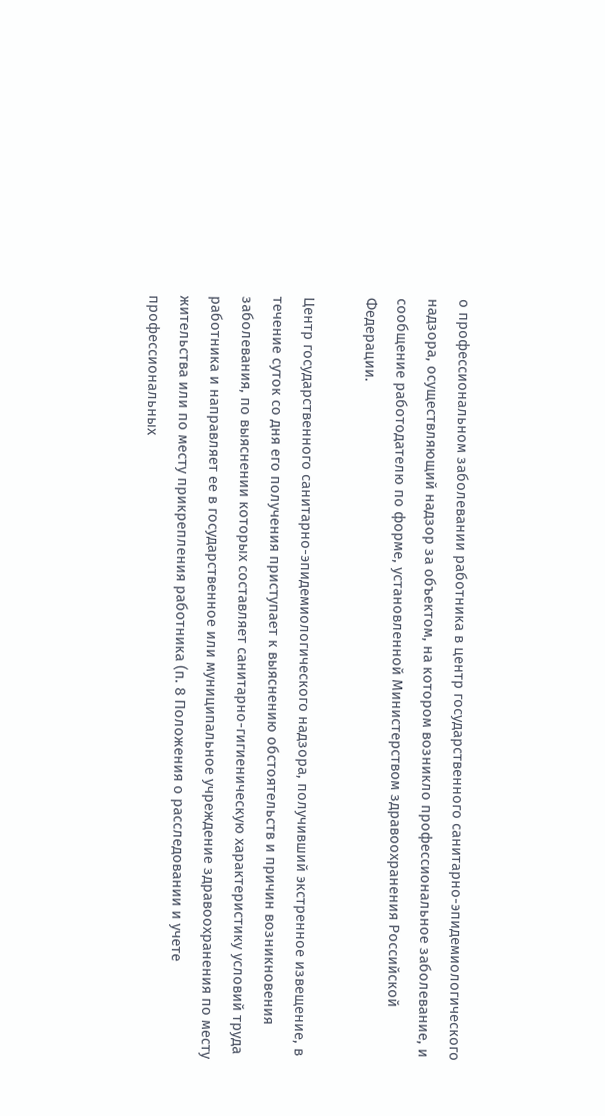о профессиональном заболевании работника в центр государственного санитарно-эпидемиологического надзора, осуществляющий надзор за объектом, на котором возникло профессиональное заболевание, и сообщение работодателю по форме, установленной Министерством здравоохранения Российской Федерации.

Центр государственного санитарно-эпидемиологического надзора, получивший экстренное извещение, в течение суток со дня его получения приступает к выяснению обстоятельств и причин возникновения заболевания, по выяснении которых составляет санитарно-гигиеническую характеристику условий труда работника и направляет ее в государственное или муниципальное учреждение здравоохранения по месту жительства или по месту прикрепления работника (п. 8 Положения о расследовании и учете профессиональных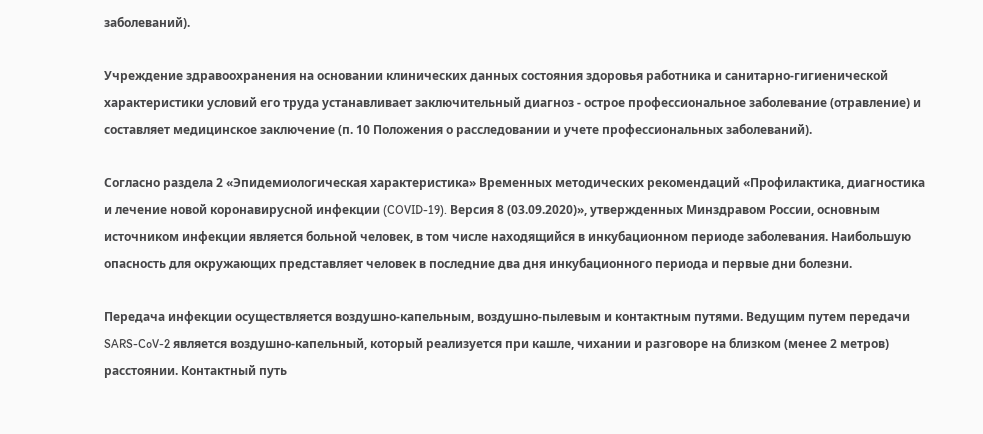заболеваний).

Учреждение здравоохранения на основании клинических данных состояния здоровья работника и санитарно-гигиенической характеристики условий его труда устанавливает заключительный диагноз - острое профессиональное заболевание (отравление) и составляет медицинское заключение (п. 10 Положения о расследовании и учете профессиональных заболеваний).

Согласно раздела 2 «Эпидемиологическая характеристика» Временных методических рекомендаций «Профилактика, диагностика и лечение новой коронавирусной инфекции (COVID-19). Версия 8 (03.09.2020)», утвержденных Минздравом России, основным источником инфекции является больной человек, в том числе находящийся в инкубационном периоде заболевания. Наибольшую опасность для окружающих представляет человек в последние два дня инкубационного периода и первые дни болезни.

Передача инфекции осуществляется воздушно-капельным, воздушно-пылевым и контактным путями. Ведущим путем передачи SARS-CoV-2 является воздушно-капельный, который реализуется при кашле, чихании и разговоре на близком (менее 2 метров) расстоянии. Контактный путь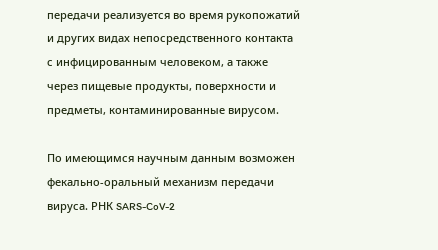передачи реализуется во время рукопожатий и других видах непосредственного контакта с инфицированным человеком, а также через пищевые продукты, поверхности и предметы, контаминированные вирусом.

По имеющимся научным данным возможен фекально-оральный механизм передачи вируса. РНК SARS-CoV-2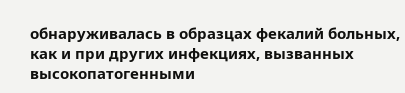обнаруживалась в образцах фекалий больных, как и при других инфекциях, вызванных высокопатогенными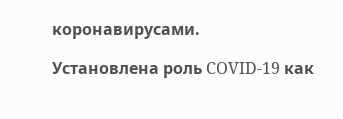коронавирусами.

Установлена роль COVID-19 как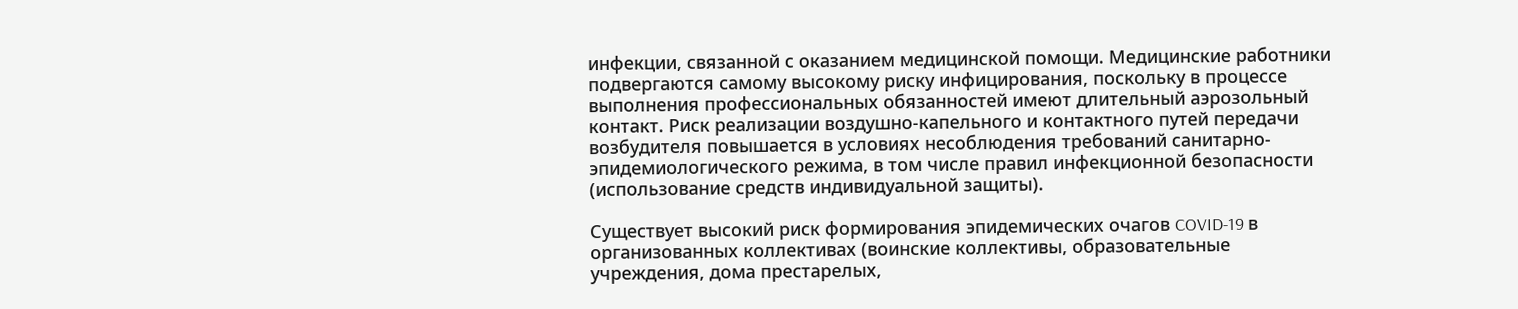инфекции, связанной с оказанием медицинской помощи. Медицинские работники подвергаются самому высокому риску инфицирования, поскольку в процессе выполнения профессиональных обязанностей имеют длительный аэрозольный контакт. Риск реализации воздушно-капельного и контактного путей передачи возбудителя повышается в условиях несоблюдения требований санитарно-эпидемиологического режима, в том числе правил инфекционной безопасности (использование средств индивидуальной защиты).

Существует высокий риск формирования эпидемических очагов COVID-19 в организованных коллективах (воинские коллективы, образовательные учреждения, дома престарелых,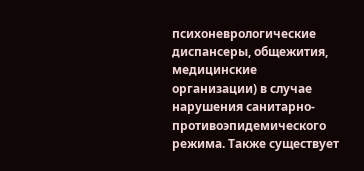психоневрологические диспансеры, общежития, медицинские организации) в случае нарушения санитарно-противоэпидемического режима. Также существует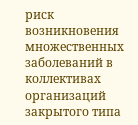риск возникновения множественных заболеваний в коллективах организаций закрытого типа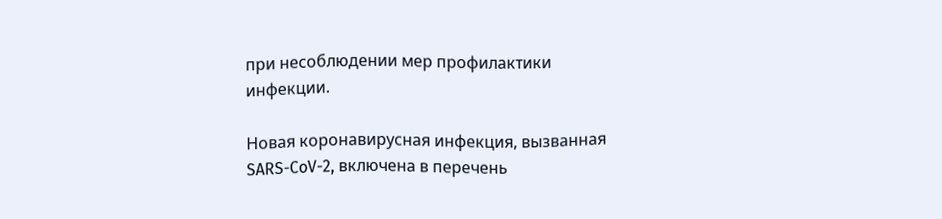при несоблюдении мер профилактики инфекции.

Новая коронавирусная инфекция, вызванная SARS-CoV-2, включена в перечень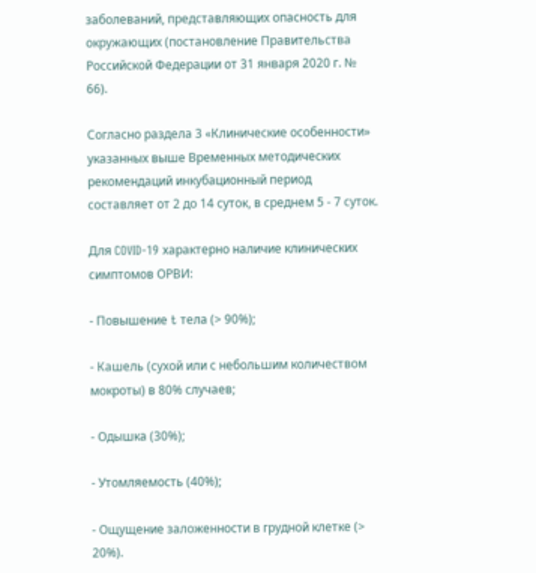заболеваний, представляющих опасность для окружающих (постановление Правительства Российской Федерации от 31 января 2020 г. № 66).

Согласно раздела 3 «Клинические особенности» указанных выше Временных методических рекомендаций инкубационный период составляет от 2 до 14 суток, в среднем 5 - 7 суток.

Для COVID-19 характерно наличие клинических симптомов ОРВИ:

- Повышение t тела (> 90%);

- Кашель (сухой или с небольшим количеством мокроты) в 80% случаев;

- Одышка (30%);

- Утомляемость (40%);

- Ощущение заложенности в грудной клетке (> 20%).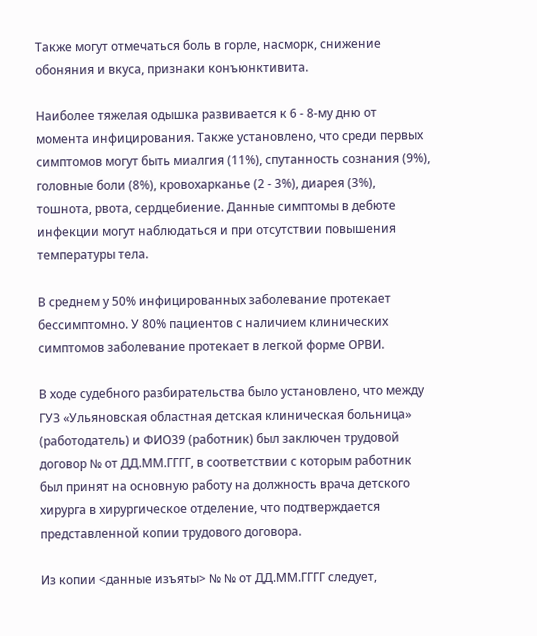Также могут отмечаться боль в горле, насморк, снижение обоняния и вкуса, признаки конъюнктивита.

Наиболее тяжелая одышка развивается к 6 - 8-му дню от момента инфицирования. Также установлено, что среди первых симптомов могут быть миалгия (11%), спутанность сознания (9%), головные боли (8%), кровохарканье (2 - 3%), диарея (3%), тошнота, рвота, сердцебиение. Данные симптомы в дебюте инфекции могут наблюдаться и при отсутствии повышения температуры тела.

В среднем у 50% инфицированных заболевание протекает бессимптомно. У 80% пациентов с наличием клинических симптомов заболевание протекает в легкой форме ОРВИ.

В ходе судебного разбирательства было установлено, что между ГУЗ «Ульяновская областная детская клиническая больница» (работодатель) и ФИО39 (работник) был заключен трудовой договор № от ДД.ММ.ГГГГ, в соответствии с которым работник был принят на основную работу на должность врача детского хирурга в хирургическое отделение, что подтверждается представленной копии трудового договора.

Из копии <данные изъяты> № № от ДД.ММ.ГГГГ следует,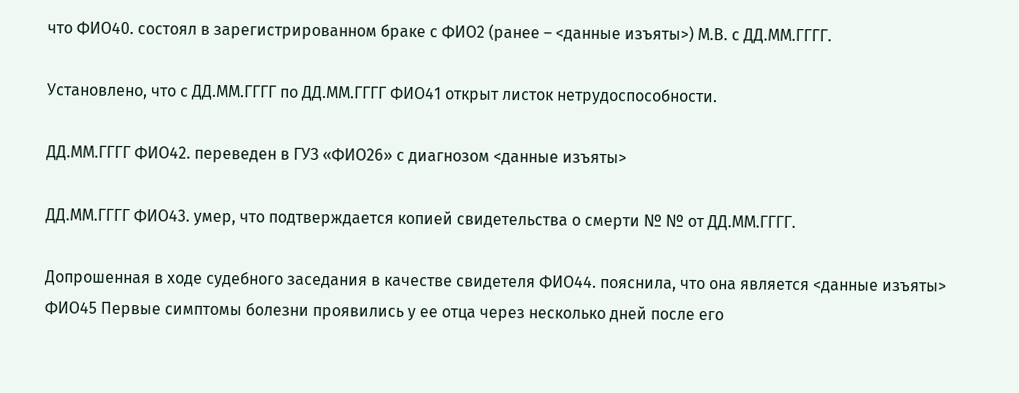что ФИО40. состоял в зарегистрированном браке с ФИО2 (ранее – <данные изъяты>) М.В. с ДД.ММ.ГГГГ.

Установлено, что с ДД.ММ.ГГГГ по ДД.ММ.ГГГГ ФИО41 открыт листок нетрудоспособности.

ДД.ММ.ГГГГ ФИО42. переведен в ГУЗ «ФИО26» с диагнозом <данные изъяты>

ДД.ММ.ГГГГ ФИО43. умер, что подтверждается копией свидетельства о смерти № № от ДД.ММ.ГГГГ.

Допрошенная в ходе судебного заседания в качестве свидетеля ФИО44. пояснила, что она является <данные изъяты> ФИО45 Первые симптомы болезни проявились у ее отца через несколько дней после его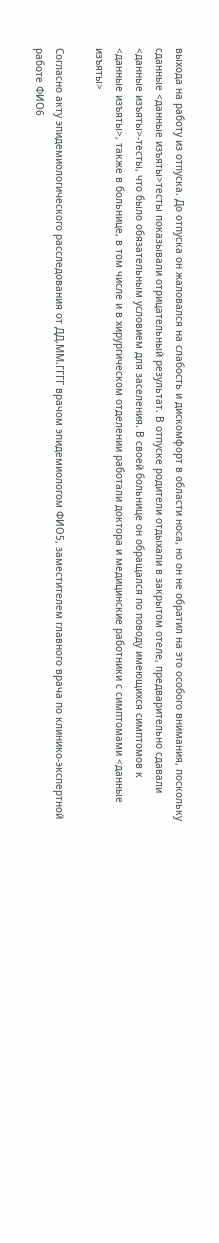выхода на работу из отпуска. До отпуска он жаловался на слабость и дискомфорт в области носа, но он не обратил на это особого внимания, поскольку сданные <данные изъяты>тесты показывали отрицательный результат. В отпуске родители отдыхали в закрытом отеле, предварительно сдавали <данные изъяты>-тесты, что было обязательным условием для заселения. В своей больнице он обращался по поводу имеющихся симптомов к <данные изъяты>, также в больнице, в том числе и в хирургическом отделении работали доктора и медицинские работники с симптомами <данные изъяты>

Согласно акту эпидемиологического расследования от ДД.ММ.ГГГГ врачом эпидемиологом ФИО5, заместителем главного врача по клинико-экспертной работе ФИО6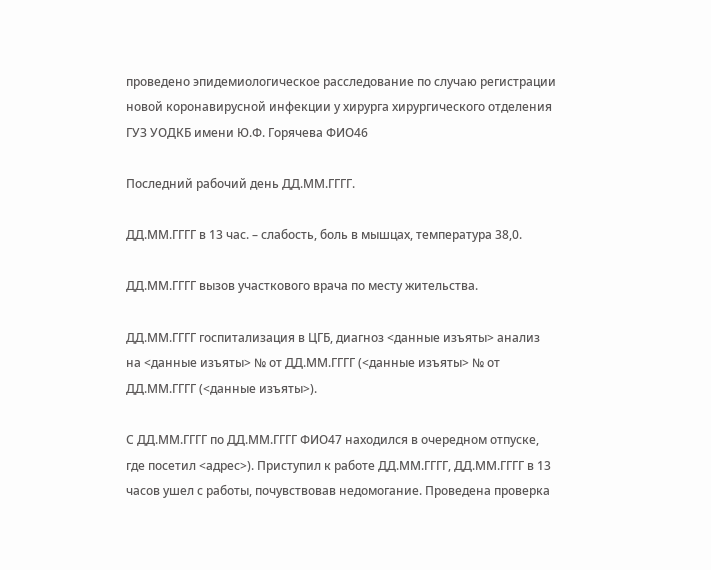проведено эпидемиологическое расследование по случаю регистрации новой коронавирусной инфекции у хирурга хирургического отделения ГУЗ УОДКБ имени Ю.Ф. Горячева ФИО46

Последний рабочий день ДД.ММ.ГГГГ.

ДД.ММ.ГГГГ в 13 час. – слабость, боль в мышцах, температура 38,0.

ДД.ММ.ГГГГ вызов участкового врача по месту жительства.

ДД.ММ.ГГГГ госпитализация в ЦГБ, диагноз <данные изъяты> анализ на <данные изъяты> № от ДД.ММ.ГГГГ (<данные изъяты> № от ДД.ММ.ГГГГ (<данные изъяты>).

С ДД.ММ.ГГГГ по ДД.ММ.ГГГГ ФИО47 находился в очередном отпуске, где посетил <адрес>). Приступил к работе ДД.ММ.ГГГГ, ДД.ММ.ГГГГ в 13 часов ушел с работы, почувствовав недомогание. Проведена проверка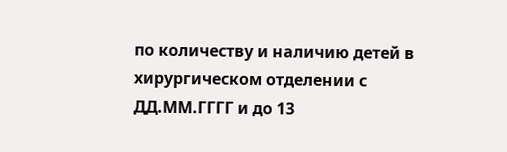по количеству и наличию детей в хирургическом отделении с ДД.ММ.ГГГГ и до 13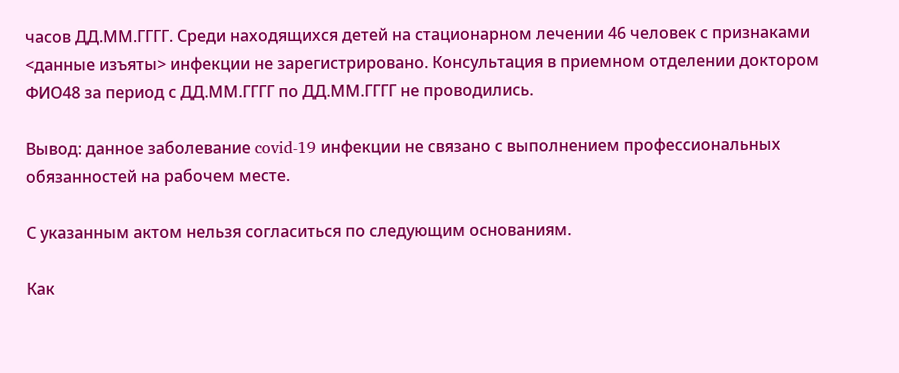часов ДД.ММ.ГГГГ. Среди находящихся детей на стационарном лечении 46 человек с признаками <данные изъяты> инфекции не зарегистрировано. Консультация в приемном отделении доктором ФИО48 за период с ДД.ММ.ГГГГ по ДД.ММ.ГГГГ не проводились.

Вывод: данное заболевание covid-19 инфекции не связано с выполнением профессиональных обязанностей на рабочем месте.

С указанным актом нельзя согласиться по следующим основаниям.

Как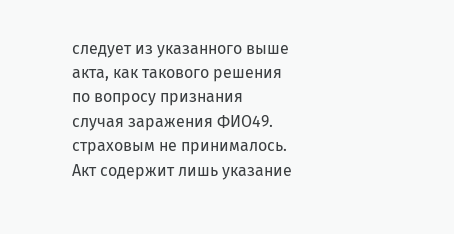следует из указанного выше акта, как такового решения по вопросу признания случая заражения ФИО49. страховым не принималось. Акт содержит лишь указание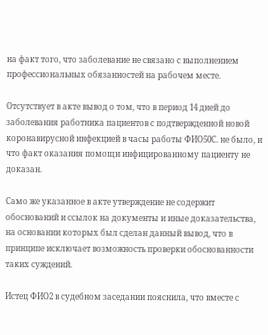на факт того, что заболевание не связано с выполнением профессиональных обязанностей на рабочем месте.

Отсутствует в акте вывод о том, что в период 14 дней до заболевания работника пациентов с подтвержденной новой коронавирусной инфекцией в часы работы ФИО50С. не было, и что факт оказания помощи инфицированному пациенту не доказан.

Само же указанное в акте утверждение не содержит обоснований и ссылок на документы и иные доказательства, на основании которых был сделан данный вывод, что в принципе исключает возможность проверки обоснованности таких суждений.

Истец ФИО2 в судебном заседании пояснила, что вместе с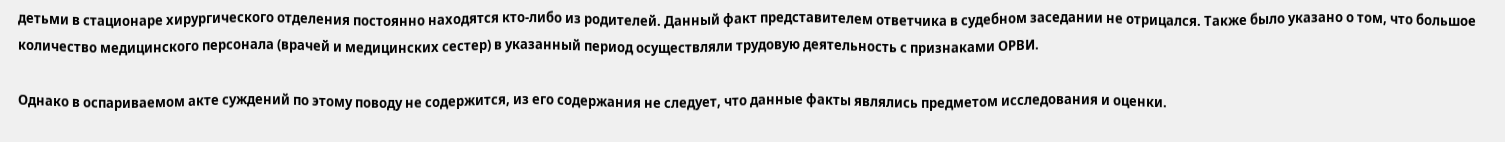детьми в стационаре хирургического отделения постоянно находятся кто-либо из родителей. Данный факт представителем ответчика в судебном заседании не отрицался. Также было указано о том, что большое количество медицинского персонала (врачей и медицинских сестер) в указанный период осуществляли трудовую деятельность с признаками ОРВИ.

Однако в оспариваемом акте суждений по этому поводу не содержится, из его содержания не следует, что данные факты являлись предметом исследования и оценки.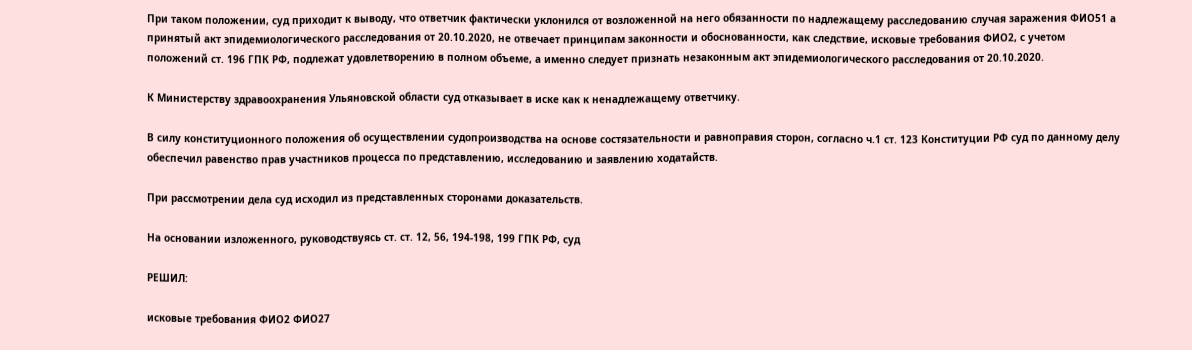При таком положении, суд приходит к выводу, что ответчик фактически уклонился от возложенной на него обязанности по надлежащему расследованию случая заражения ФИО51 а принятый акт эпидемиологического расследования от 20.10.2020, не отвечает принципам законности и обоснованности, как следствие, исковые требования ФИО2, с учетом положений ст. 196 ГПК РФ, подлежат удовлетворению в полном объеме, а именно следует признать незаконным акт эпидемиологического расследования от 20.10.2020.

К Министерству здравоохранения Ульяновской области суд отказывает в иске как к ненадлежащему ответчику.

В силу конституционного положения об осуществлении судопроизводства на основе состязательности и равноправия сторон, согласно ч.1 ст. 123 Конституции РФ суд по данному делу обеспечил равенство прав участников процесса по представлению, исследованию и заявлению ходатайств.

При рассмотрении дела суд исходил из представленных сторонами доказательств.

На основании изложенного, руководствуясь ст. ст. 12, 56, 194-198, 199 ГПК РФ, суд

РЕШИЛ:

исковые требования ФИО2 ФИО27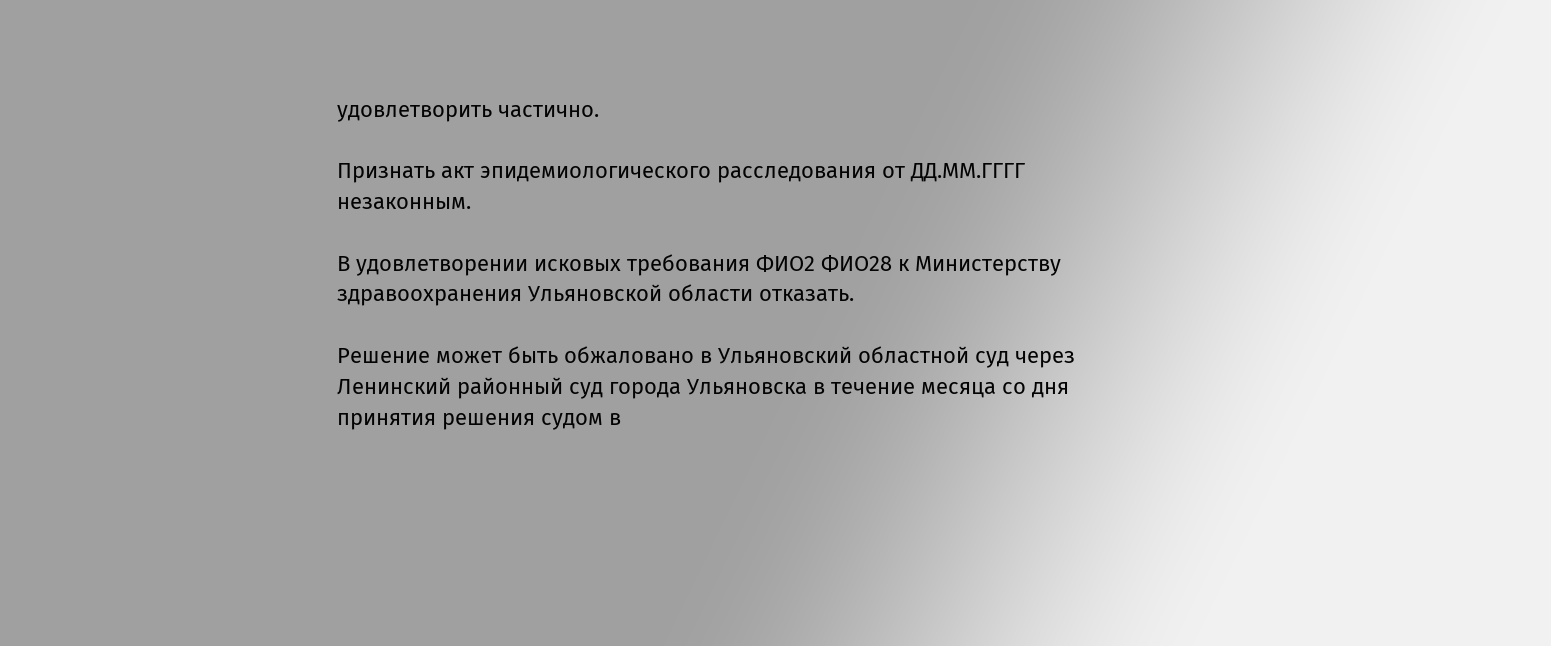удовлетворить частично.

Признать акт эпидемиологического расследования от ДД.ММ.ГГГГ незаконным.

В удовлетворении исковых требования ФИО2 ФИО28 к Министерству здравоохранения Ульяновской области отказать.

Решение может быть обжаловано в Ульяновский областной суд через Ленинский районный суд города Ульяновска в течение месяца со дня принятия решения судом в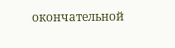окончательной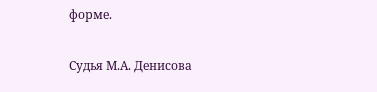форме.

Судья М.А. Денисова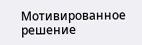Мотивированное решение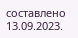составлено 13.09.2023.